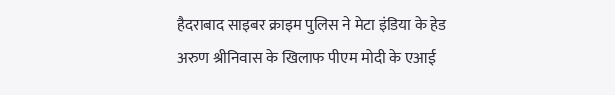हैदराबाद साइबर क्राइम पुलिस ने मेटा इंडिया के हेड अरुण श्रीनिवास के खिलाफ पीएम मोदी के एआई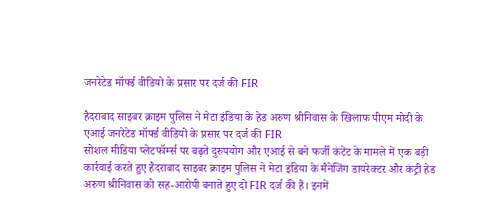जनरेटेड मॉर्फ्ड वीडियो के प्रसार पर दर्ज की FIR

हैदराबाद साइबर क्राइम पुलिस ने मेटा इंडिया के हेड अरुण श्रीनिवास के खिलाफ पीएम मोदी के एआई जनरेटेड मॉर्फ्ड वीडियो के प्रसार पर दर्ज की FIR
सोशल मीडिया प्लेटफॉर्म्स पर बढ़ते दुरुपयोग और एआई से बने फर्जी कंटेंट के मामले में एक बड़ी कार्रवाई करते हुए हैदराबाद साइबर क्राइम पुलिस ने मेटा इंडिया के मैनेजिंग डायरेक्टर और कंट्री हेड अरुण श्रीनिवास को सह-आरोपी बनाते हुए दो FIR दर्ज की हैं। इनमें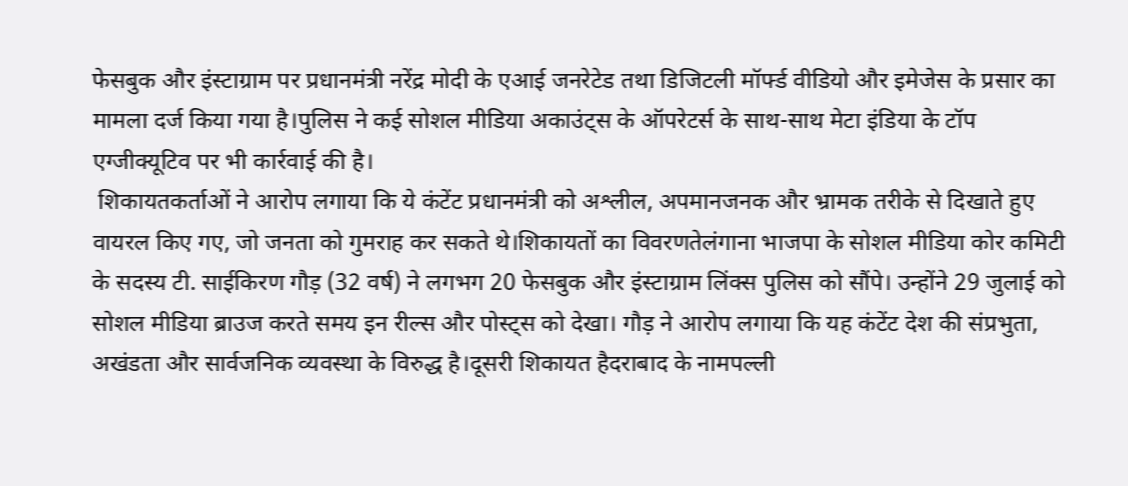फेसबुक और इंस्टाग्राम पर प्रधानमंत्री नरेंद्र मोदी के एआई जनरेटेड तथा डिजिटली मॉर्फ्ड वीडियो और इमेजेस के प्रसार का मामला दर्ज किया गया है।पुलिस ने कई सोशल मीडिया अकाउंट्स के ऑपरेटर्स के साथ-साथ मेटा इंडिया के टॉप एग्जीक्यूटिव पर भी कार्रवाई की है।
 शिकायतकर्ताओं ने आरोप लगाया कि ये कंटेंट प्रधानमंत्री को अश्लील, अपमानजनक और भ्रामक तरीके से दिखाते हुए वायरल किए गए, जो जनता को गुमराह कर सकते थे।शिकायतों का विवरणतेलंगाना भाजपा के सोशल मीडिया कोर कमिटी के सदस्य टी. साईकिरण गौड़ (32 वर्ष) ने लगभग 20 फेसबुक और इंस्टाग्राम लिंक्स पुलिस को सौंपे। उन्होंने 29 जुलाई को सोशल मीडिया ब्राउज करते समय इन रील्स और पोस्ट्स को देखा। गौड़ ने आरोप लगाया कि यह कंटेंट देश की संप्रभुता, अखंडता और सार्वजनिक व्यवस्था के विरुद्ध है।दूसरी शिकायत हैदराबाद के नामपल्ली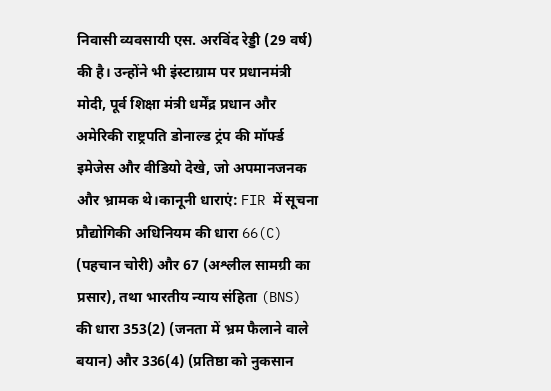निवासी व्यवसायी एस. अरविंद रेड्डी (29 वर्ष) की है। उन्होंने भी इंस्टाग्राम पर प्रधानमंत्री मोदी, पूर्व शिक्षा मंत्री धर्मेंद्र प्रधान और अमेरिकी राष्ट्रपति डोनाल्ड ट्रंप की मॉर्फ्ड इमेजेस और वीडियो देखे, जो अपमानजनक और भ्रामक थे।कानूनी धाराएं: FIR में सूचना प्रौद्योगिकी अधिनियम की धारा 66(C) (पहचान चोरी) और 67 (अश्लील सामग्री का प्रसार), तथा भारतीय न्याय संहिता (BNS) की धारा 353(2) (जनता में भ्रम फैलाने वाले बयान) और 336(4) (प्रतिष्ठा को नुकसान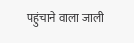पहुंचाने वाला जाली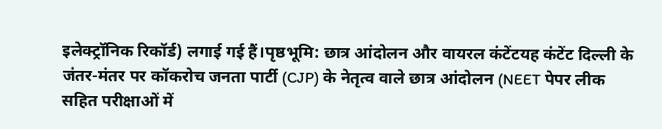इलेक्ट्रॉनिक रिकॉर्ड) लगाई गई हैं।पृष्ठभूमि: छात्र आंदोलन और वायरल कंटेंटयह कंटेंट दिल्ली के जंतर-मंतर पर कॉकरोच जनता पार्टी (CJP) के नेतृत्व वाले छात्र आंदोलन (NEET पेपर लीक सहित परीक्षाओं में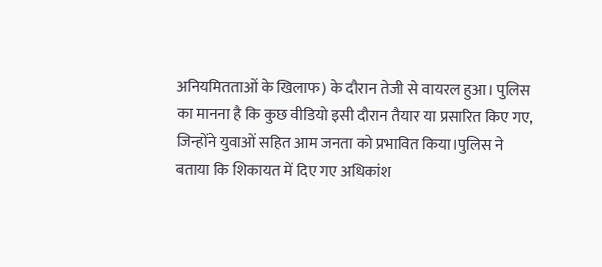अनियमितताओं के खिलाफ) के दौरान तेजी से वायरल हुआ। पुलिस का मानना है कि कुछ वीडियो इसी दौरान तैयार या प्रसारित किए गए, जिन्होंने युवाओं सहित आम जनता को प्रभावित किया।पुलिस ने बताया कि शिकायत में दिए गए अधिकांश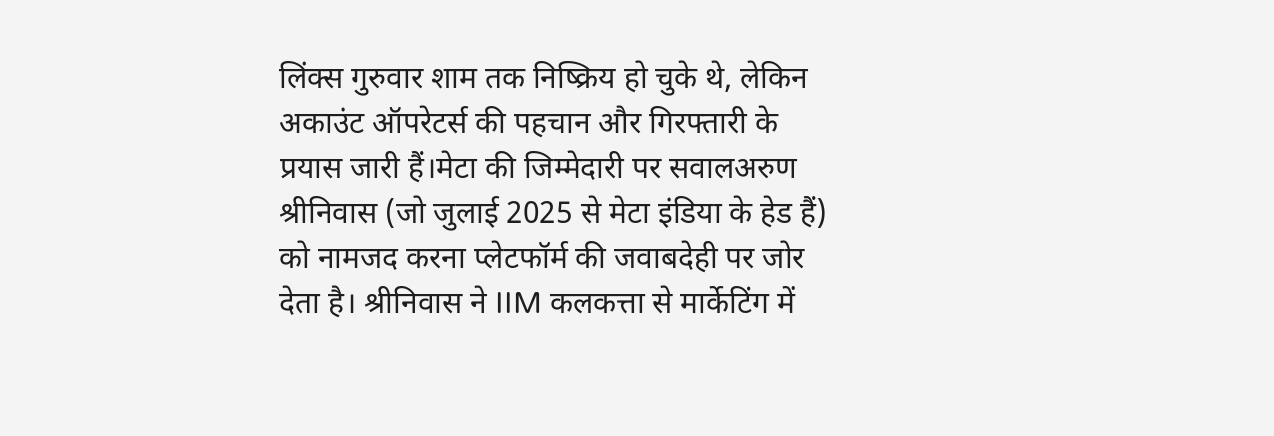लिंक्स गुरुवार शाम तक निष्क्रिय हो चुके थे, लेकिन अकाउंट ऑपरेटर्स की पहचान और गिरफ्तारी के प्रयास जारी हैं।मेटा की जिम्मेदारी पर सवालअरुण श्रीनिवास (जो जुलाई 2025 से मेटा इंडिया के हेड हैं) को नामजद करना प्लेटफॉर्म की जवाबदेही पर जोर देता है। श्रीनिवास ने IIM कलकत्ता से मार्केटिंग में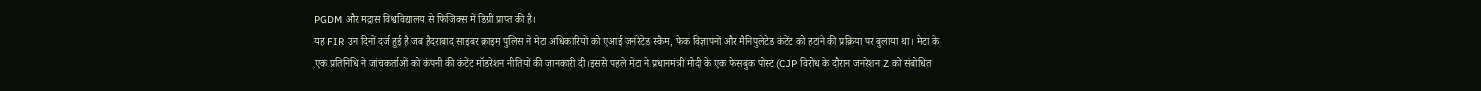PGDM और मद्रास विश्वविद्यालय से फिजिक्स में डिग्री प्राप्त की है।
यह FIR उन दिनों दर्ज हुई है जब हैदराबाद साइबर क्राइम पुलिस ने मेटा अधिकारियों को एआई जनरेटेड स्कैम, फेक विज्ञापनों और मैनिपुलेटेड कंटेंट को हटाने की प्रक्रिया पर बुलाया था। मेटा के एक प्रतिनिधि ने जांचकर्ताओं को कंपनी की कंटेंट मॉडरेशन नीतियों की जानकारी दी।इससे पहले मेटा ने प्रधानमंत्री मोदी के एक फेसबुक पोस्ट (CJP विरोध के दौरान जनरेशन Z को संबोधित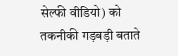सेल्फी वीडियो) को तकनीकी गड़बड़ी बताते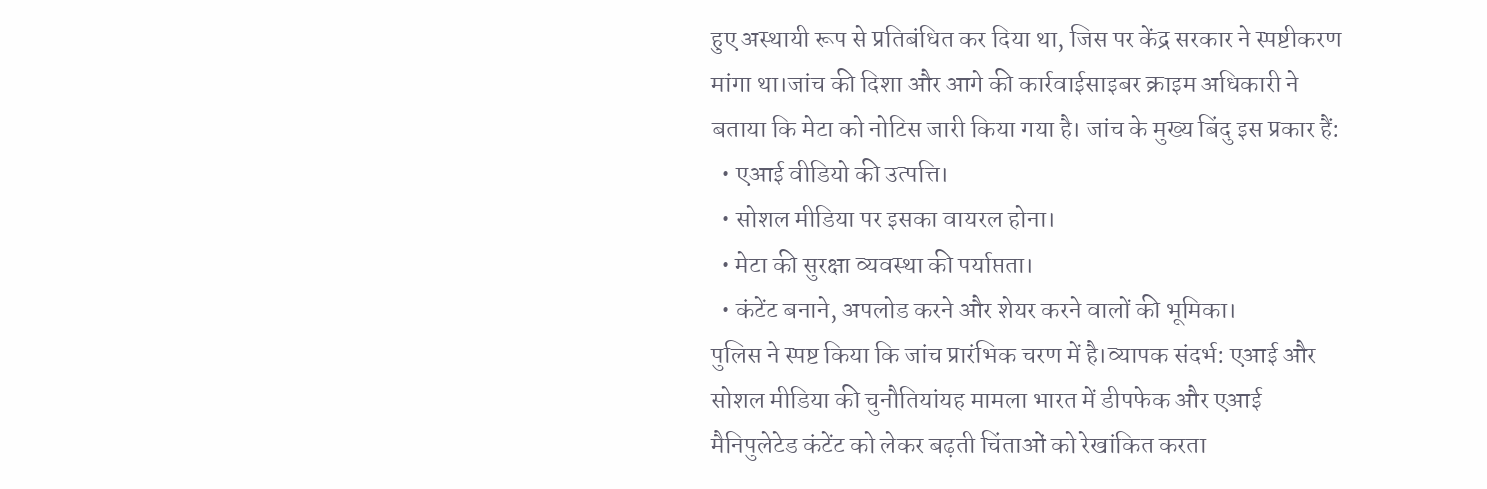हुए अस्थायी रूप से प्रतिबंधित कर दिया था, जिस पर केंद्र सरकार ने स्पष्टीकरण मांगा था।जांच की दिशा और आगे की कार्रवाईसाइबर क्राइम अधिकारी ने बताया कि मेटा को नोटिस जारी किया गया है। जांच के मुख्य बिंदु इस प्रकार हैं:
  • एआई वीडियो की उत्पत्ति।
  • सोशल मीडिया पर इसका वायरल होना।
  • मेटा की सुरक्षा व्यवस्था की पर्याप्तता।
  • कंटेंट बनाने, अपलोड करने और शेयर करने वालों की भूमिका।
पुलिस ने स्पष्ट किया कि जांच प्रारंभिक चरण में है।व्यापक संदर्भ: एआई और सोशल मीडिया की चुनौतियांयह मामला भारत में डीपफेक और एआई मैनिपुलेटेड कंटेंट को लेकर बढ़ती चिंताओं को रेखांकित करता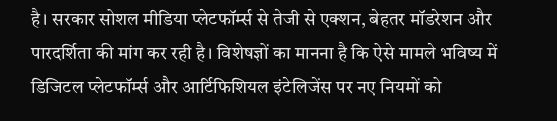है। सरकार सोशल मीडिया प्लेटफॉर्म्स से तेजी से एक्शन, बेहतर मॉडरेशन और पारदर्शिता की मांग कर रही है। विशेषज्ञों का मानना है कि ऐसे मामले भविष्य में डिजिटल प्लेटफॉर्म्स और आर्टिफिशियल इंटेलिजेंस पर नए नियमों को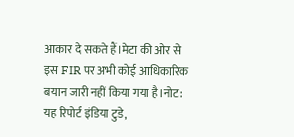आकार दे सकते हैं।मेटा की ओर से इस FIR पर अभी कोई आधिकारिक बयान जारी नहीं किया गया है।नोट: यह रिपोर्ट इंडिया टुडे,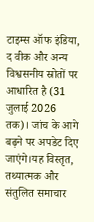टाइम्स ऑफ इंडिया, द वीक और अन्य विश्वसनीय स्रोतों पर आधारित है (31 जुलाई 2026 तक)। जांच के आगे बढ़ने पर अपडेट दिए जाएंगे।यह विस्तृत, तथ्यात्मक और संतुलित समाचार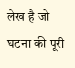लेख है जो घटना की पूरी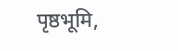पृष्ठभूमि,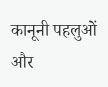कानूनी पहलुओं और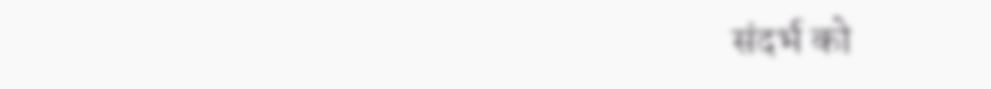संदर्भ को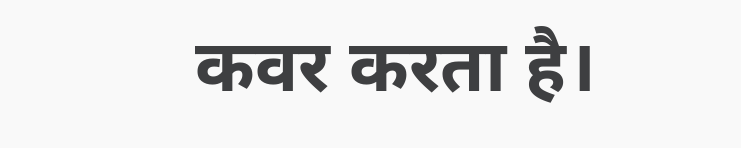कवर करता है।